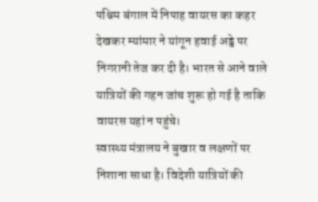पश्चिम बंगाल में निपाह वायरस का कहर देखकर म्यांमार ने यांगून हवाई अड्डे पर निगरानी तेज कर दी है। भारत से आने वाले यात्रियों की गहन जांच शुरू हो गई है ताकि वायरस यहां न पहुंचे।
स्वास्थ्य मंत्रालय ने बुखार व लक्षणों पर निशाना साधा है। विदेशी यात्रियों की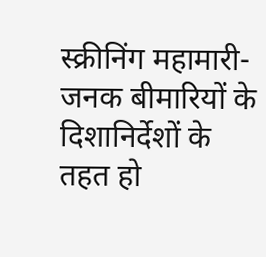स्क्रीनिंग महामारी-जनक बीमारियों के दिशानिर्देशों के तहत हो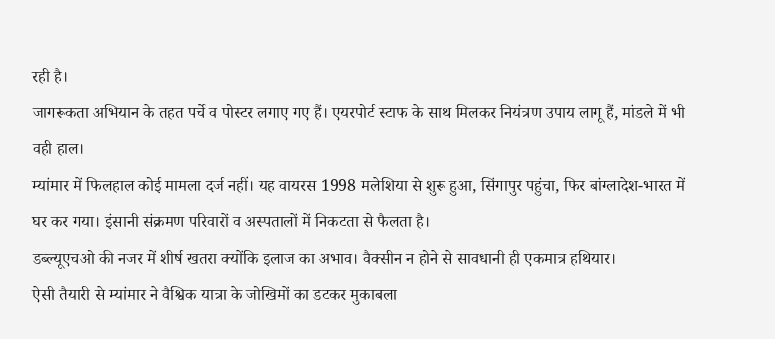रही है।
जागरूकता अभियान के तहत पर्चे व पोस्टर लगाए गए हैं। एयरपोर्ट स्टाफ के साथ मिलकर नियंत्रण उपाय लागू हैं, मांडले में भी वही हाल।
म्यांमार में फिलहाल कोई मामला दर्ज नहीं। यह वायरस 1998 मलेशिया से शुरू हुआ, सिंगापुर पहुंचा, फिर बांग्लादेश-भारत में घर कर गया। इंसानी संक्रमण परिवारों व अस्पतालों में निकटता से फैलता है।
डब्ल्यूएचओ की नजर में शीर्ष खतरा क्योंकि इलाज का अभाव। वैक्सीन न होने से सावधानी ही एकमात्र हथियार।
ऐसी तैयारी से म्यांमार ने वैश्विक यात्रा के जोखिमों का डटकर मुकाबला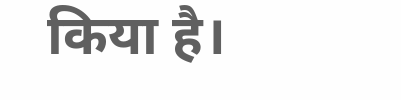किया है।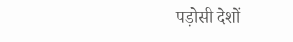पड़ोसी देशों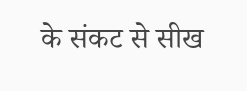के संकट से सीख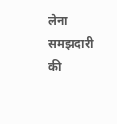लेना समझदारी की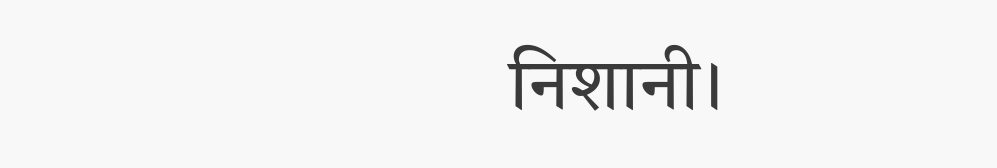निशानी।